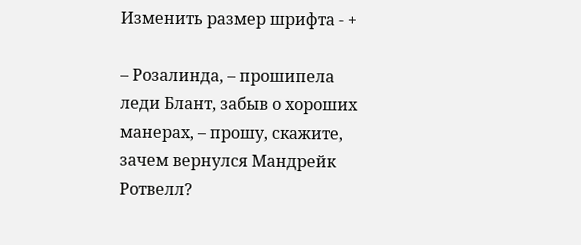Изменить размер шрифта - +

– Розалинда, – прошипела леди Блант, забыв о хороших манерах, – прошу, скажите, зачем вернулся Мандрейк Ротвелл?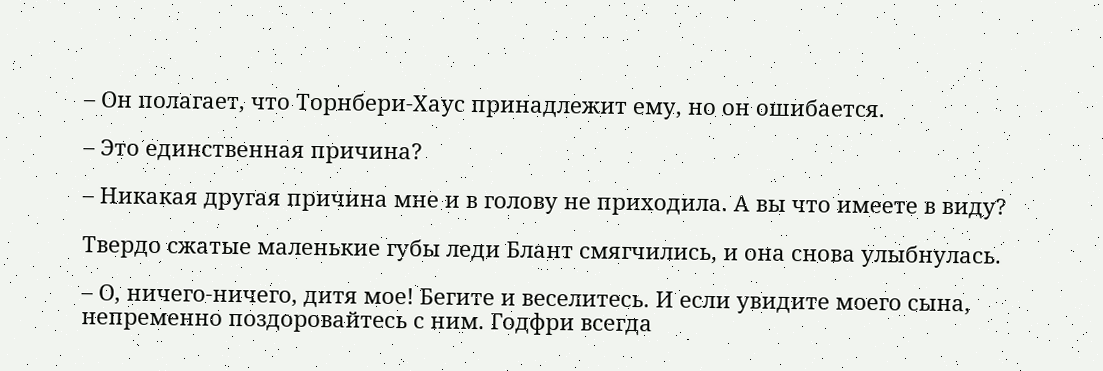– Он полагает, что Торнбери-Хаус принадлежит ему, но он ошибается.

– Это единственная причина?

– Никакая другая причина мне и в голову не приходила. А вы что имеете в виду?

Твердо сжатые маленькие губы леди Блант смягчились, и она снова улыбнулась.

– О, ничего-ничего, дитя мое! Бегите и веселитесь. И если увидите моего сына, непременно поздоровайтесь с ним. Годфри всегда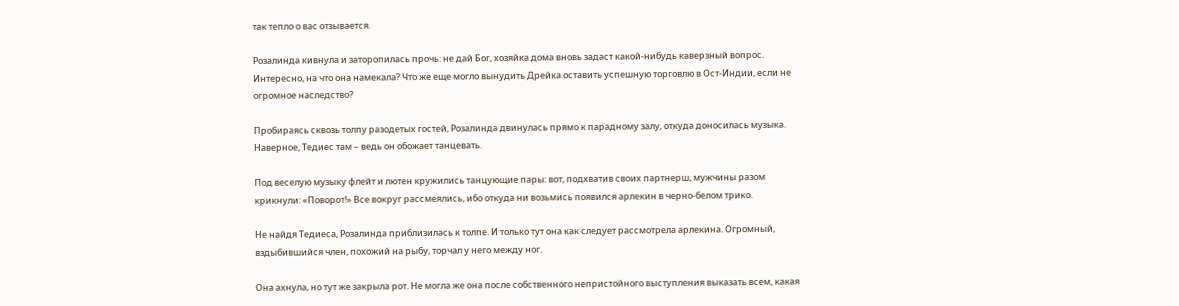так тепло о вас отзывается.

Розалинда кивнула и заторопилась прочь: не дай Бог, хозяйка дома вновь задаст какой-нибудь каверзный вопрос. Интересно, на что она намекала? Что же еще могло вынудить Дрейка оставить успешную торговлю в Ост-Индии, если не огромное наследство?

Пробираясь сквозь толпу разодетых гостей, Розалинда двинулась прямо к парадному залу, откуда доносилась музыка. Наверное, Тедиес там – ведь он обожает танцевать.

Под веселую музыку флейт и лютен кружились танцующие пары: вот, подхватив своих партнерш, мужчины разом крикнули: «Поворот!» Все вокруг рассмеялись, ибо откуда ни возьмись появился арлекин в черно-белом трико.

Не найдя Тедиеса, Розалинда приблизилась к толпе. И только тут она как следует рассмотрела арлекина. Огромный, вздыбившийся член, похожий на рыбу, торчал у него между ног.

Она ахнула, но тут же закрыла рот. Не могла же она после собственного непристойного выступления выказать всем, какая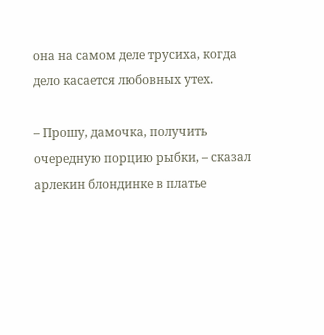она на самом деле трусиха, когда дело касается любовных утех.

– Прошу, дамочка, получить очередную порцию рыбки, – сказал арлекин блондинке в платье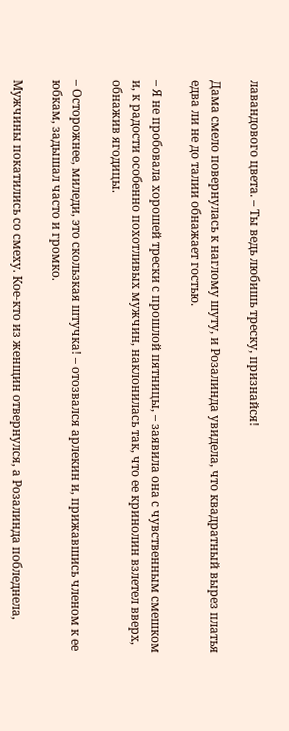лавандового цвета. – Ты ведь любишь треску, признайся!

Дама смело повернулась к наглому шуту, и Розалинда увидела, что квадратный вырез платья едва ли не до талии обнажает гостью.

– Я не пробовала хорошей трески с прошлой пятницы, – заявила она с чувственным смешком и, к радости особенно похотливых мужчин, наклонилась так, что ее кринолин взлетел вверх, обнажив ягодицы.

– Осторожнее, миледи, это скользкая штучка! – отозвался арлекин и, прижавшись членом к ее юбкам, задышал часто и громко.

Мужчины покатились со смеху. Кое-кто из женщин отвернулся, а Розалинда побледнела,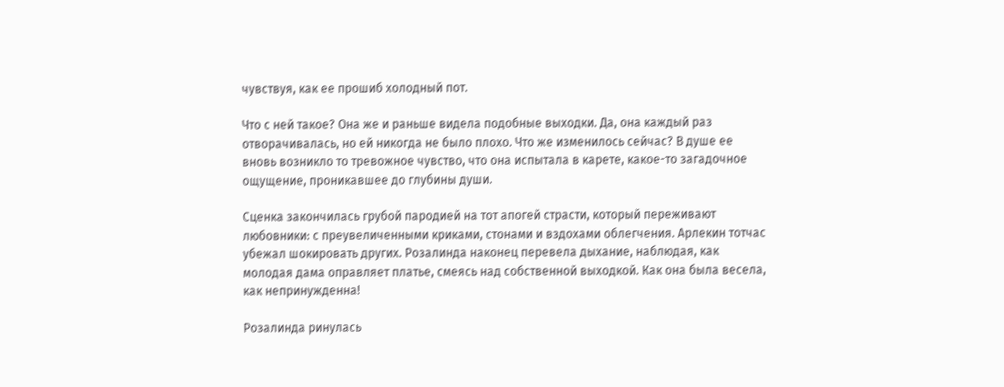чувствуя, как ее прошиб холодный пот.

Что с ней такое? Она же и раньше видела подобные выходки. Да, она каждый раз отворачивалась, но ей никогда не было плохо. Что же изменилось сейчас? В душе ее вновь возникло то тревожное чувство, что она испытала в карете, какое-то загадочное ощущение, проникавшее до глубины души.

Сценка закончилась грубой пародией на тот апогей страсти, который переживают любовники: с преувеличенными криками, стонами и вздохами облегчения. Арлекин тотчас убежал шокировать других. Розалинда наконец перевела дыхание, наблюдая, как молодая дама оправляет платье, смеясь над собственной выходкой. Как она была весела, как непринужденна!

Розалинда ринулась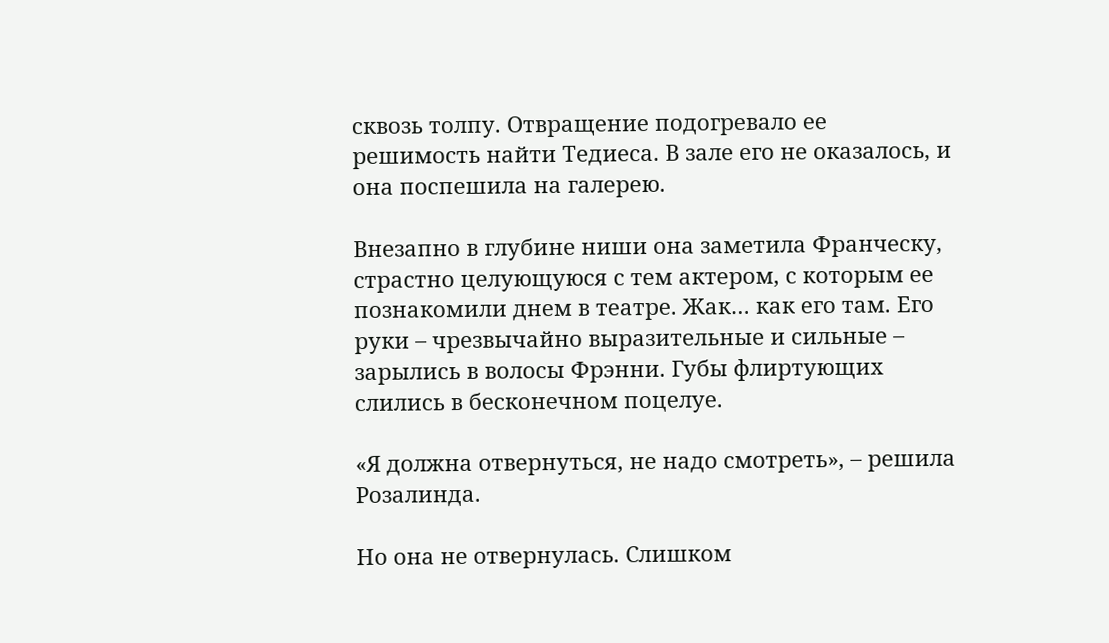сквозь толпу. Отвращение подогревало ее решимость найти Тедиеса. В зале его не оказалось, и она поспешила на галерею.

Внезапно в глубине ниши она заметила Франческу, страстно целующуюся с тем актером, с которым ее познакомили днем в театре. Жак… как его там. Его руки – чрезвычайно выразительные и сильные – зарылись в волосы Фрэнни. Губы флиртующих слились в бесконечном поцелуе.

«Я должна отвернуться, не надо смотреть», – решила Розалинда.

Но она не отвернулась. Слишком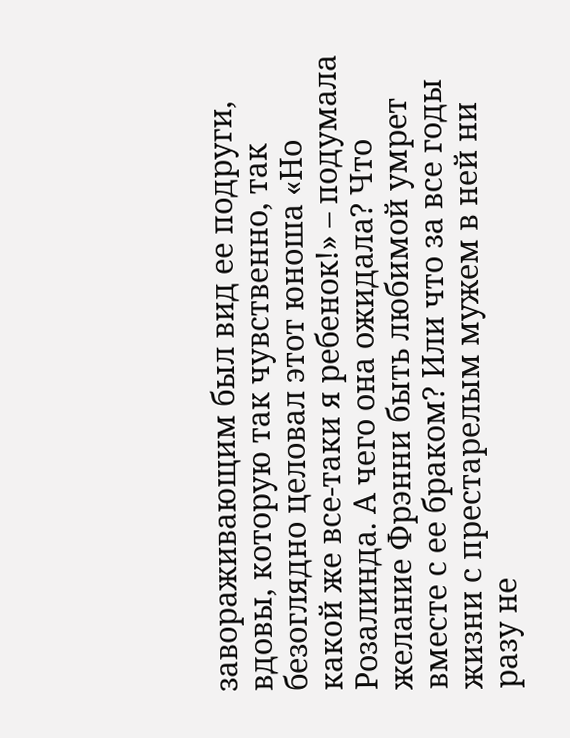завораживающим был вид ее подруги, вдовы, которую так чувственно, так безоглядно целовал этот юноша «Но какой же все-таки я ребенок!» – подумала Розалинда. А чего она ожидала? Что желание Фрэнни быть любимой умрет вместе с ее браком? Или что за все годы жизни с престарелым мужем в ней ни разу не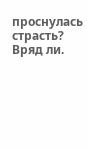проснулась страсть? Вряд ли.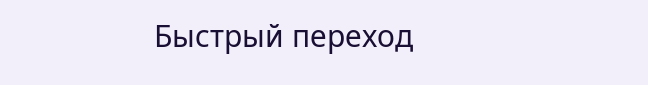Быстрый переход